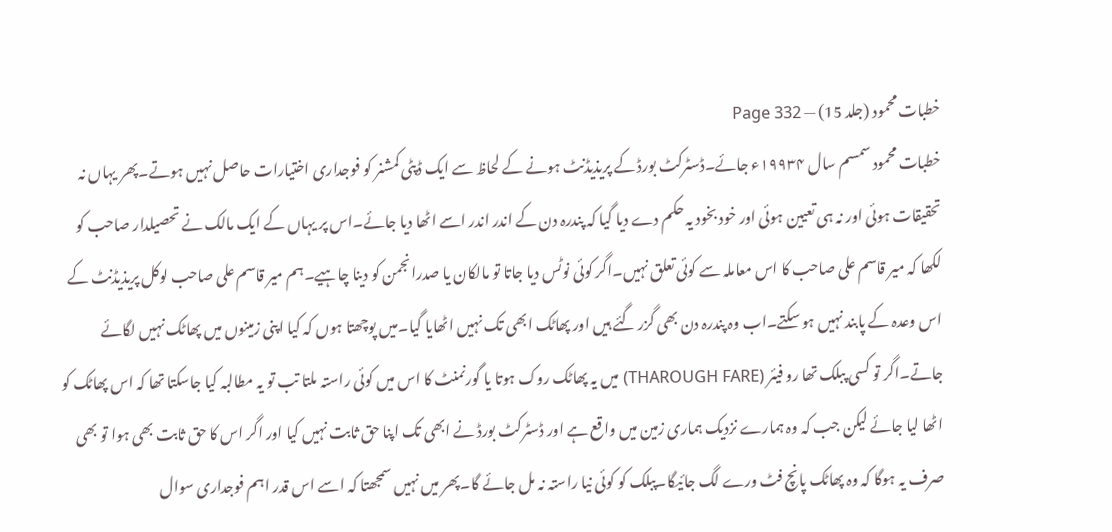خطبات محمود (جلد 15) — Page 332
خطبات محمود سمسم سال ۱۹۹۳۴ء جائے۔ڈسٹرکٹ بورڈ کے پریذیڈنٹ ہونے کے لحاظ سے ایک ڈپٹی کمشنر کو فوجداری اختیارات حاصل نہیں ہوتے۔پھر یہاں نہ تحقیقات ہوئی اور نہ ہی تعیین ہوئی اور خود بخود یہ حکم دے دیا گیا کہ پندرہ دن کے اندر اندر اسے اٹھا دیا جائے۔اس پر یہاں کے ایک مالک نے تحصیلدار صاحب کو لکھا کہ میر قاسم علی صاحب کا اس معاملہ سے کوئی تعلق نہیں۔اگر کوئی نوٹس دیا جاتا تو مالکان یا صدرانجمن کو دینا چاہیے۔ہم میر قاسم علی صاحب لوکل پریذیڈنٹ کے اس وعدہ کے پابند نہیں ہو سکتے۔اب وہ پندرہ دن بھی گزر گئے ہیں اور پھاٹک ابھی تک نہیں اٹھایا گیا۔میں پوچھتا ہوں کہ کیا اپنی زمینوں میں پھاٹک نہیں لگائے جاتے۔اگر تو کسی پبلک تھا رو فیئر (THAROUGH FARE) میں یہ پھاٹک روک ہوتا یا گورنمنٹ کا اس میں کوئی راستہ ملتا تب تو یہ مطالبہ کیا جاسکتا تھا کہ اس پھاٹک کو اٹھا لیا جائے لیکن جب کہ وہ ہمارے نزدیک ہماری زمین میں واقع ہے اور ڈسٹرکٹ بورڈ نے ابھی تک اپنا حق ثابت نہیں کیا اور اگر اس کا حق ثابت بھی ہوا تو بھی صرف یہ ہوگا کہ وہ پھاٹک پانچ فٹ ورے لگ جائیگا۔پبلک کو کوئی نیا راستہ نہ مل جائے گا۔پھر میں نہیں سمجھتا کہ اسے اس قدر اہم فوجداری سوال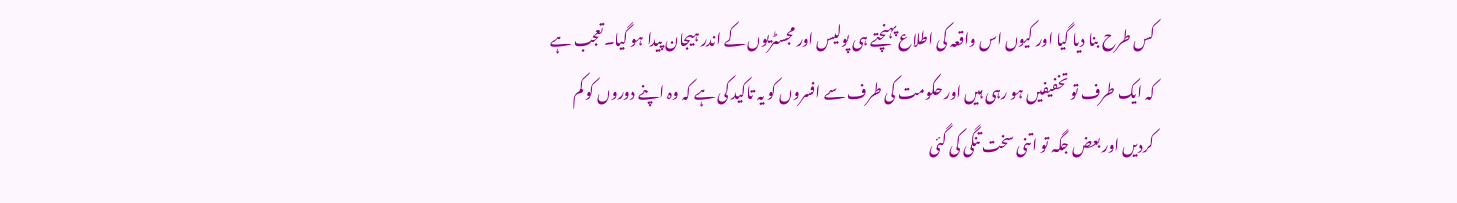کس طرح بنا دیا گیا اور کیوں اس واقعہ کی اطلاع پہنچتے ہی پولیس اور مجسٹریوں کے اندر ہیجان پیدا ہو گیا۔تعجب ہے کہ ایک طرف تو تخفیفیں ہو رہی ہیں اور حکومت کی طرف سے افسروں کو یہ تاکید کی ہے کہ وہ اپنے دوروں کو کم کردیں اور بعض جگہ تو اتنی سخت تنگی کی گئی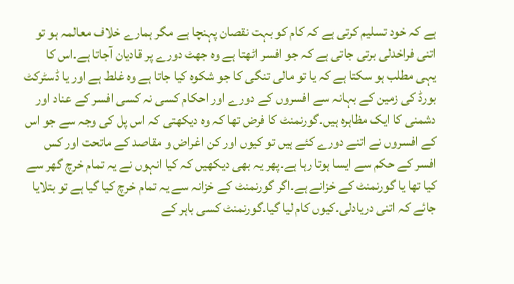ہے کہ خود تسلیم کرتی ہے کہ کام کو بہت نقصان پہنچا ہے مگر ہمارے خلاف معالمہ ہو تو اتنی فراخدلی برتی جاتی ہے کہ جو افسر اٹھتا ہے وہ جھٹ دورے پر قادیان آجاتا ہے۔اس کا یہی مطلب ہو سکتا ہے کہ یا تو مالی تنگی کا جو شکوہ کیا جاتا ہے وہ غلط ہے اور یا ڈسٹرکٹ بورڈ کی زمین کے بہانہ سے افسروں کے دورے اور احکام کسی نہ کسی افسر کے عناد اور دشمنی کا ایک مظاہرہ ہیں۔گورنمنٹ کا فرض تھا کہ وہ دیکھتی کہ اس پل کی وجہ سے جو اس کے افسروں نے اتنے دورے کئے ہیں تو کیوں اور کن اغراض و مقاصد کے ماتحت اور کس افسر کے حکم سے ایسا ہوتا رہا ہے۔پھر یہ بھی دیکھیں کہ کیا انہوں نے یہ تمام خرچ گھر سے کیا تھا یا گورنمنٹ کے خزانے ہے۔اگر گورنمنٹ کے خزانہ سے یہ تمام خرچ کیا گیا ہے تو بتلایا جائے کہ اتنی دریادلی۔کیوں کام لیا گیا۔گورنمنٹ کسی باہر کے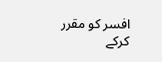افسر کو مقرر کرکے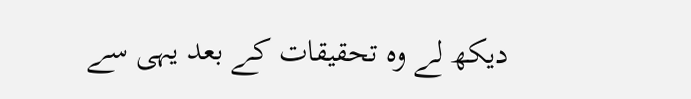دیکھ لے وہ تحقیقات کے بعد یہی سے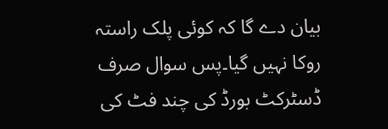بیان دے گا کہ کوئی پلک راستہ روکا نہیں گیا۔پس سوال صرف ڈسٹرکٹ بورڈ کی چند فٹ کی